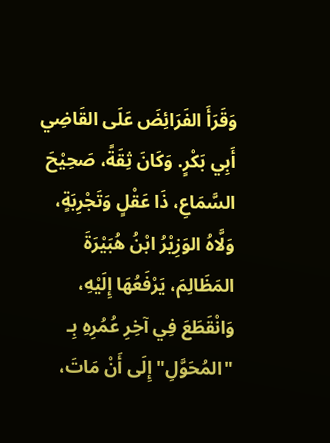وَقَرَأَ الفَرَائِضَ عَلَى القَاضِي أَبِي بَكْرٍ. وَكَانَ ثِقَةً، صَحِيْحَ السَّمَاعِ، ذَا عَقْلٍ وَتَجْرِبَةٍ، وَلَّاهُ الوَزِيْرُ ابْنُ هُبَيْرَةَ المَظَالِمَ، يَرْفَعُهَا إِلَيْهِ، وَانْقَطَعَ فِي آخِرِ عُمُرِهِ بِـ "المُحَوَّلِ" إِلَى أَنْ مَاتَ،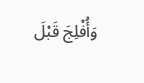وَأُفْلِجَ قَبْلَ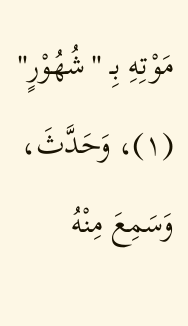مَوْتِهِ بِـ "شُهُوْرٍ" (١)، وَحَدَّثَ، وَسَمِعَ مِنْهُ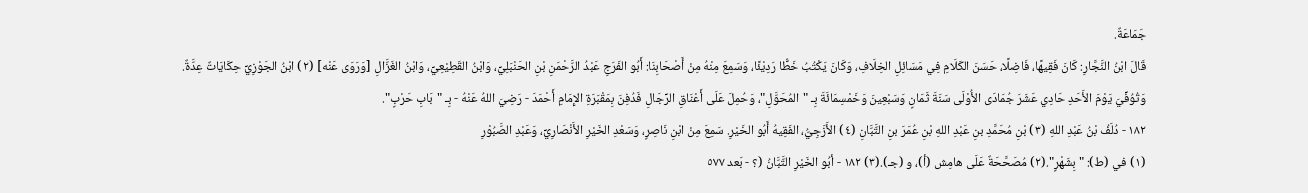جَمَاعَةٌ.
قَالَ ابْنُ النَّجَّارِ: كَانَ فَقِيهًا، فَاضِلًا، حَسَنَ الكَلَامِ فِي مَسَائِلِ الخِلَافِ، وَكَانَ يَكْتُبُ خَطًّا رَدِيْئًا، وَسَمِعَ مِنْهُ مِنْ أَصْحَابِنَا: أَبُو الفَرَجِ عَبْدُ الرَّحْمَنِ بْنِ الحَنْبَلِيِّ، وَابْنُ القَطِيْعِيِّ، وَابْنُ الغَزَّالِ [وَرَوَى عَنْه] (٢) ابْنُ الجَوْزِيِّ حِكَايَاتٌ عِدَّةٌ.
وَتُوُفِّيَ يَوْمَ الأَحَدِ حَادِي عَشَرَ جُمَادَى الأُوْلَى سَنَةَ ثَمَانٍ وَسَبْعِينَ وَخَمْسِمَائَةَ بِـ "المُحَوَّلِ"، وَحُمِلَ عَلَى أَعْنَاقِ الرِّجَالِ فَدُفِنَ بِمَقْبَرَةِ الإِمَامِ أَحْمَدَ - رَضِيَ اللهُ عَنْهُ - بِـ "بَابِ حَرْبٍ".
١٨٢ - دُلَفُ بْنُ عَبْدِ اللهِ (٣) بْنِ مُحَمَّدِ بنِ عَبْدِ اللهِ بْنِ عُمَرَ بنِ التَّبَّانِ (٤) الأَزَجِيُّ، الفَقِيهُ أَبُو الخَيْرِ. سَمِعَ مِنْ ابْنِ نَاصِرٍ، وَسَعْدِ الخَيْرِ الأَنْصَارِيِّ، وَعَبْدِ الصَّبُوْرِ
(١) في (ط): "بِشَهْرٍ".(٢) مُصَحَّحَةٌ عَلَى هامِش (أ)، و (جـ).(٣) ١٨٢ - أبُو الخَيْرِ التَّبَّانُ (؟ - بَعد ٥٧٧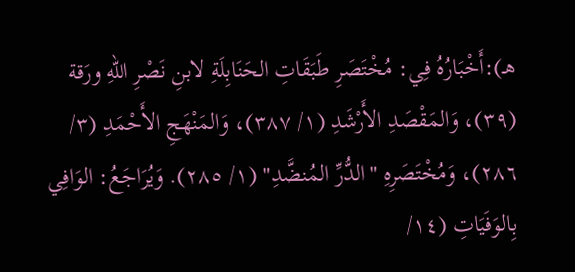هـ):أَخْبَارُهُ فِي: مُخْتَصَرِ طَبَقَاتِ الحَنَابِلَةِ لابنِ نَصْرِ اللهِ ورَقة (٣٩)، وَالمَقْصَدِ الأَرْشَدِ (١/ ٣٨٧)، وَالمَنْهَجِ الأَحْمَدِ (٣/ ٢٨٦)، وَمُخْتَصَرِهِ "الدُّرِّ المُنضَّدِ" (١/ ٢٨٥). وَيُرَاجَعُ: الوَافِي بِالوَفَيَاتِ (١٤/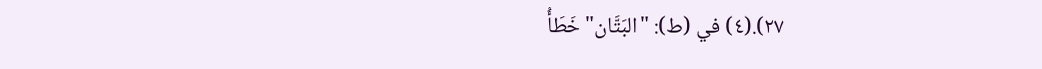٢٧).(٤) في (ط): "البَتَّان" خَطَأُ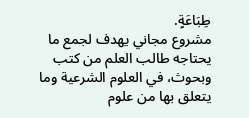طِبَاعَةٍ.
مشروع مجاني يهدف لجمع ما يحتاجه طالب العلم من كتب وبحوث، في العلوم الشرعية وما يتعلق بها من علوم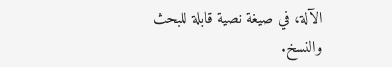الآلة، في صيغة نصية قابلة للبحث والنسخ.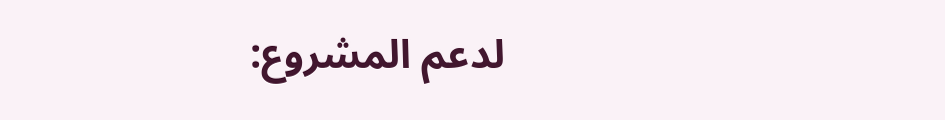لدعم المشروع: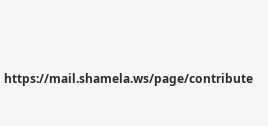https://mail.shamela.ws/page/contribute